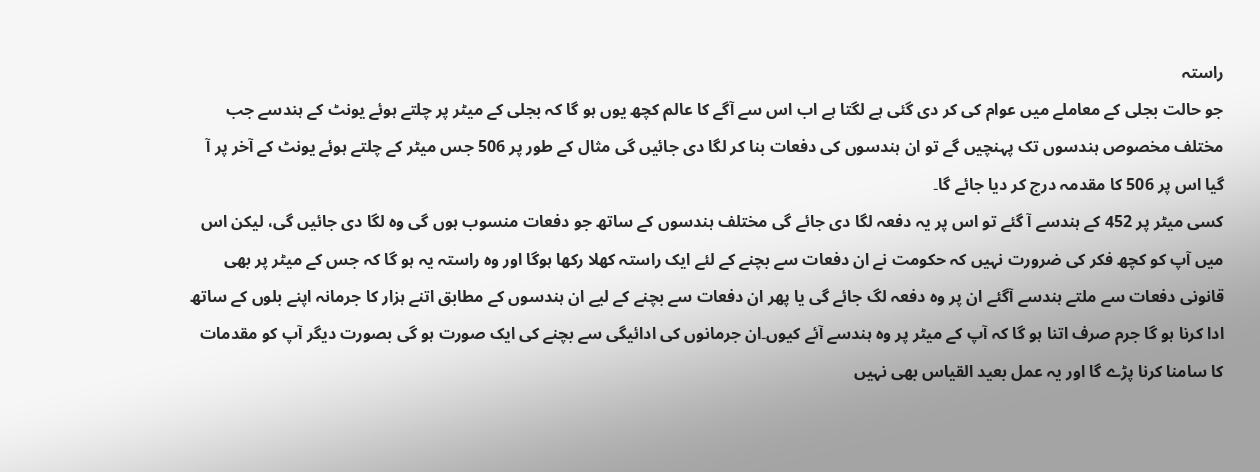راستہ
جو حالت بجلی کے معاملے میں عوام کی کر دی گئی ہے لگتا ہے اب اس سے آگے کا عالم کچھ یوں ہو گا کہ بجلی کے میٹر پر چلتے ہوئے یونٹ کے ہندسے جب مختلف مخصوص ہندسوں تک پہنچیں گے تو ان ہندسوں کی دفعات بنا کر لگا دی جائیں گی مثال کے طور پر 506 جس میٹر کے چلتے ہوئے یونٹ کے آخر پر آ گیا اس پر 506 کا مقدمہ درج کر دیا جائے گا۔
کسی میٹر پر 452 کے ہندسے آ گئے تو اس پر یہ دفعہ لگا دی جائے گی مختلف ہندسوں کے ساتھ جو دفعات منسوب ہوں گی وہ لگا دی جائیں گی، لیکن اس میں آپ کو کچھ فکر کی ضرورت نہیں کہ حکومت نے ان دفعات سے بچنے کے لئے ایک راستہ کھلا رکھا ہوگا اور وہ راستہ یہ ہو گا کہ جس کے میٹر پر بھی قانونی دفعات سے ملتے ہندسے آگئے ان پر وہ دفعہ لگ جائے گی یا پھر ان دفعات سے بچنے کے لیے ان ہندسوں کے مطابق اتنے ہزار کا جرمانہ اپنے بلوں کے ساتھ ادا کرنا ہو گا جرم صرف اتنا ہو گا کہ آپ کے میٹر پر وہ ہندسے آئے کیوں۔ان جرمانوں کی ادائیگی سے بچنے کی ایک صورت ہو گی بصورت دیگر آپ کو مقدمات کا سامنا کرنا پڑے گا اور یہ عمل بعید القیاس بھی نہیں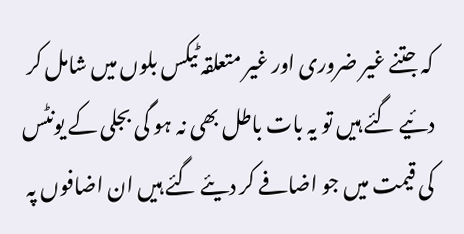کہ جتنے غیر ضروری اور غیر متعلقہ ٹیکس بلوں میں شامل کر دئیے گئے ہیں تو یہ بات باطل بھی نہ ہو گی بجلی کے یونٹس کی قیمت میں جو اضافے کر دیئے گئے ہیں ان اضافوں پہ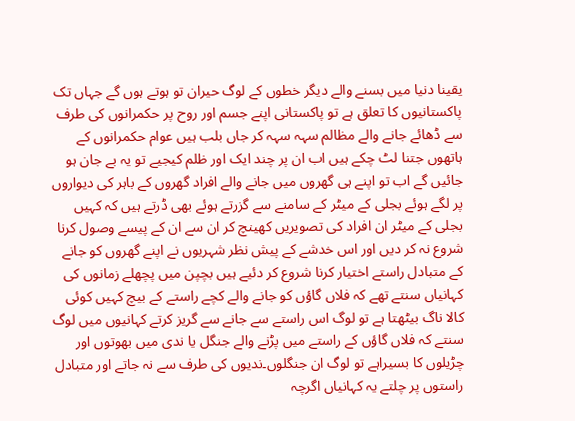یقینا دنیا میں بسنے والے دیگر خطوں کے لوگ حیران تو ہوتے ہوں گے جہاں تک پاکستانیوں کا تعلق ہے تو پاکستانی اپنے جسم اور روح پر حکمرانوں کی طرف سے ڈھائے جانے والے مظالم سہہ سہہ کر جاں بلب ہیں عوام حکمرانوں کے ہاتھوں جتنا لٹ چکے ہیں اب ان پر چند ایک اور ظلم کیجیے تو یہ بے جان ہو جائیں گے اب تو اپنے ہی گھروں میں جانے والے افراد گھروں کے باہر کی دیواروں پر لگے ہوئے بجلی کے میٹر کے سامنے سے گزرتے ہوئے بھی ڈرتے ہیں کہ کہیں بجلی کے میٹر ان افراد کی تصویریں کھینچ کر ان سے ان کے پیسے وصول کرنا شروع نہ کر دیں اور اس خدشے کے پیش نظر شہریوں نے اپنے گھروں کو جانے کے متبادل راستے اختیار کرنا شروع کر دئیے ہیں بچپن میں پچھلے زمانوں کی کہانیاں سنتے تھے کہ فلاں گاؤں کو جانے والے کچے راستے کے بیچ کہیں کوئی کالا ناگ بیٹھتا ہے تو لوگ اس راستے سے جانے سے گریز کرتے کہانیوں میں لوگ سنتے کہ فلاں گاؤں کے راستے میں پڑنے والے جنگل یا ندی میں بھوتوں اور چڑیلوں کا بسیراہے تو لوگ ان جنگلوں۔ندیوں کی طرف سے نہ جاتے اور متبادل راستوں پر چلتے یہ کہانیاں اگرچہ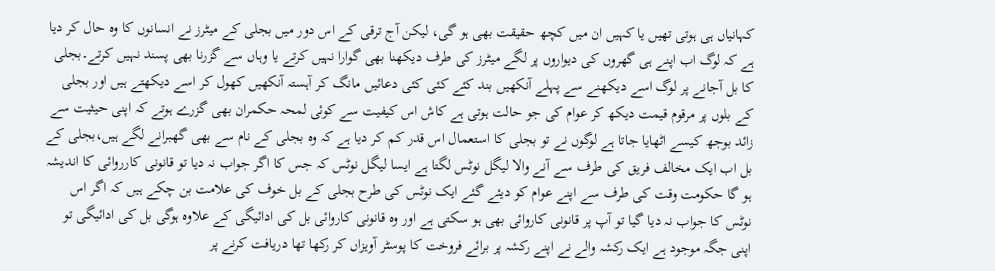کہانیاں ہی ہوتی تھیں یا کہیں ان میں کچھ حقیقت بھی ہو گی، لیکن آج ترقی کے اس دور میں بجلی کے میٹرز نے انسانوں کا وہ حال کر دیا ہے کہ لوگ اب اپنے ہی گھروں کی دیواروں پر لگے میٹرز کی طرف دیکھنا بھی گوارا نہیں کرتے یا وہاں سے گزرنا بھی پسند نہیں کرتے۔بجلی کا بل آجانے پر لوگ اسے دیکھنے سے پہلے آنکھیں بند کئے کئی کئی دعائیں مانگ کر آہستہ آنکھیں کھول کر اسے دیکھتے ہیں اور بجلی کے بلوں پر مرقوم قیمت دیکھ کر عوام کی جو حالت ہوتی ہے کاش اس کیفیت سے کوئی لمحہ حکمران بھی گزرے ہوتے کہ اپنی حیثیت سے زائد بوجھ کیسے اٹھایا جاتا ہے لوگوں نے تو بجلی کا استعمال اس قدر کم کر دیا ہے کہ وہ بجلی کے نام سے بھی گھبرانے لگے ہیں،بجلی کے بل اب ایک مخالف فریق کی طرف سے آنے والا لیگل نوٹس لگتا ہے ایسا لیگل نوٹس کہ جس کا اگر جواب نہ دیا تو قانونی کارروائی کا اندیشہ ہو گا حکومت وقت کی طرف سے اپنے عوام کو دیئے گئے ایک نوٹس کی طرح بجلی کے بل خوف کی علامت بن چکے ہیں کہ اگر اس نوٹس کا جواب نہ دیا گیا تو آپ پر قانونی کاروائی بھی ہو سکتی ہے اور وہ قانونی کاروائی بل کی ادائیگی کے علاوہ ہوگی بل کی ادائیگی تو اپنی جگہ موجود ہے ایک رکشہ والے نے اپنے رکشہ پر برائے فروخت کا پوسٹر آویزاں کر رکھا تھا دریافت کرنے پر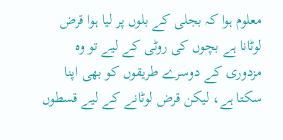معلوم ہوا کہ بجلی کے بلوں پر لیا ہوا قرض لوٹانا ہے بچوں کی روٹی کے لیے تو وہ مزدوری کے دوسرے طریقوں کو بھی اپنا سکتا ہے، لیکن قرض لوٹانے کے لیے قسطوں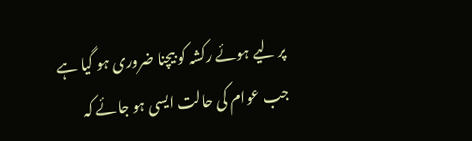پر لیے ہوئے رکشہ کو بیچنا ضروری ہو گیا ہے جب عوام کی حالت ایسی ہو جائے کہ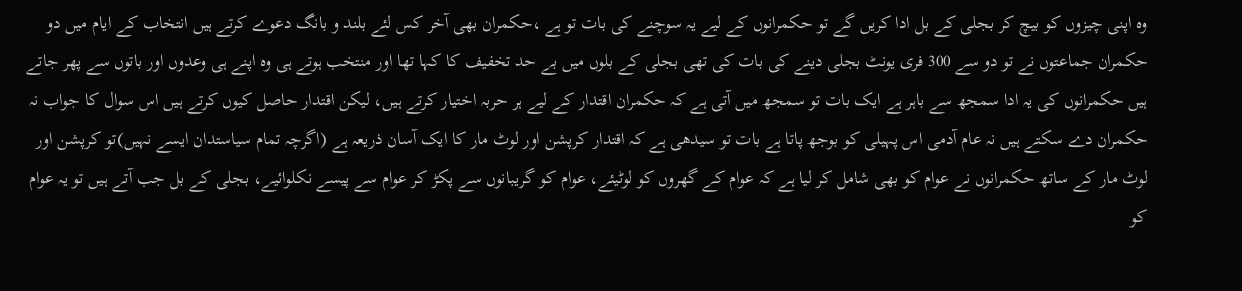وہ اپنی چیزوں کو بیچ کر بجلی کے بل ادا کریں گے تو حکمرانوں کے لیے یہ سوچنے کی بات تو ہے ،حکمران بھی آخر کس لئے بلند و بانگ دعوے کرتے ہیں انتخاب کے ایام میں دو حکمران جماعتوں نے تو دو سے 300 فری یونٹ بجلی دینے کی بات کی تھی بجلی کے بلوں میں بے حد تخفیف کا کہا تھا اور منتخب ہوتے ہی وہ اپنے ہی وعدوں اور باتوں سے پھر جاتے ہیں حکمرانوں کی یہ ادا سمجھ سے باہر ہے ایک بات تو سمجھ میں آتی ہے کہ حکمران اقتدار کے لیے ہر حربہ اختیار کرتے ہیں، لیکن اقتدار حاصل کیوں کرتے ہیں اس سوال کا جواب نہ حکمران دے سکتے ہیں نہ عام آدمی اس پہیلی کو بوجھ پاتا ہے بات تو سیدھی ہے کہ اقتدار کرپشن اور لوٹ مار کا ایک آسان ذریعہ ہے (اگرچہ تمام سیاستدان ایسے نہیں)تو کرپشن اور لوٹ مار کے ساتھ حکمرانوں نے عوام کو بھی شامل کر لیا ہے کہ عوام کے گھروں کو لوٹیئے، عوام کو گریبانوں سے پکڑ کر عوام سے پیسے نکلوائیے، بجلی کے بل جب آتے ہیں تو یہ عوام کو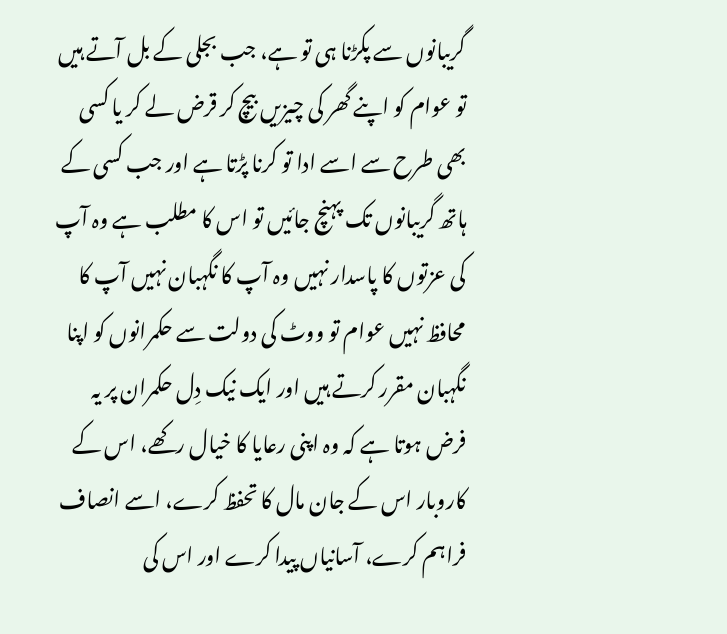گریبانوں سے پکڑنا ہی تو ہے، جب بجلی کے بل آتے ہیں تو عوام کو اپنے گھر کی چیزیں بیچ کر قرض لے کر یا کسی بھی طرح سے اسے ادا تو کرنا پڑتا ہے اور جب کسی کے ہاتھ گریبانوں تک پہنچ جائیں تو اس کا مطلب ہے وہ آپ کی عزتوں کا پاسدار نہیں وہ آپ کا نگہبان نہیں آپ کا محافظ نہیں عوام تو ووٹ کی دولت سے حکمرانوں کو اپنا نگہبان مقرر کرتے ہیں اور ایک نیک دِل حکمران پر یہ فرض ہوتا ہے کہ وہ اپنی رعایا کا خیال رکھے، اس کے کاروبار اس کے جان مال کا تحفظ کرے، اسے انصاف فراہم کرے، آسانیاں پیدا کرے اور اس کی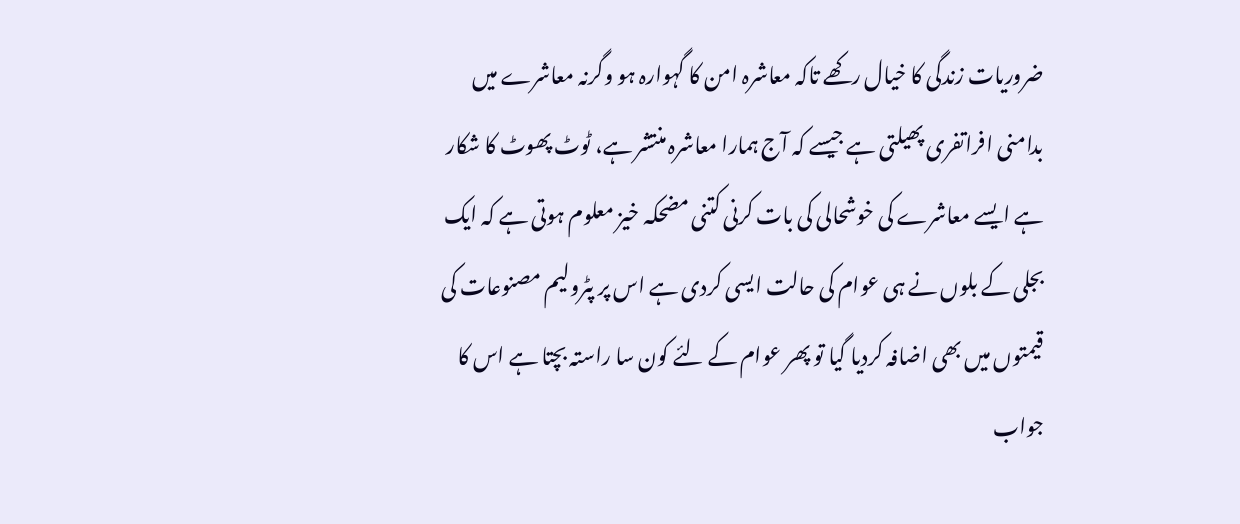ضروریات زندگی کا خیال رکھے تاکہ معاشرہ امن کا گہوارہ ہو وگرنہ معاشرے میں بدامنی افراتفری پھیلتی ہے جیسے کہ آج ہمارا معاشرہ منتشر ہے، ٹوٹ پھوٹ کا شکار ہے ایسے معاشرے کی خوشحالی کی بات کرنی کتنی مضحکہ خیز معلوم ہوتی ہے کہ ایک بجلی کے بلوں نے ہی عوام کی حالت ایسی کردی ہے اس پر پٹرولیم مصنوعات کی قیمتوں میں بھی اضافہ کردیا گیا تو پھر عوام کے لئے کون سا راستہ بچتا ہے اس کا جواب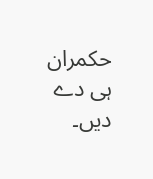حکمران ہی دے دیں۔